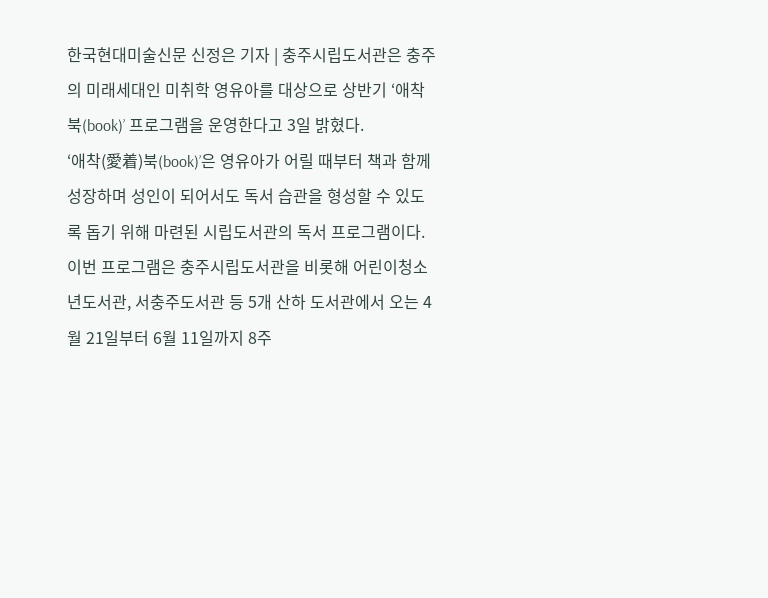한국현대미술신문 신정은 기자 | 충주시립도서관은 충주의 미래세대인 미취학 영유아를 대상으로 상반기 ‘애착북(book)’ 프로그램을 운영한다고 3일 밝혔다.
‘애착(愛着)북(book)’은 영유아가 어릴 때부터 책과 함께 성장하며 성인이 되어서도 독서 습관을 형성할 수 있도록 돕기 위해 마련된 시립도서관의 독서 프로그램이다.
이번 프로그램은 충주시립도서관을 비롯해 어린이청소년도서관, 서충주도서관 등 5개 산하 도서관에서 오는 4월 21일부터 6월 11일까지 8주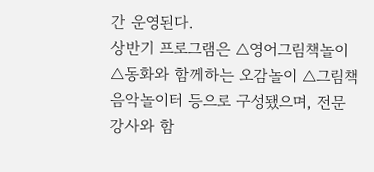간 운영된다.
상반기 프로그램은 △영어그림책놀이 △동화와 함께하는 오감놀이 △그림책 음악놀이터 등으로 구성됐으며, 전문 강사와 함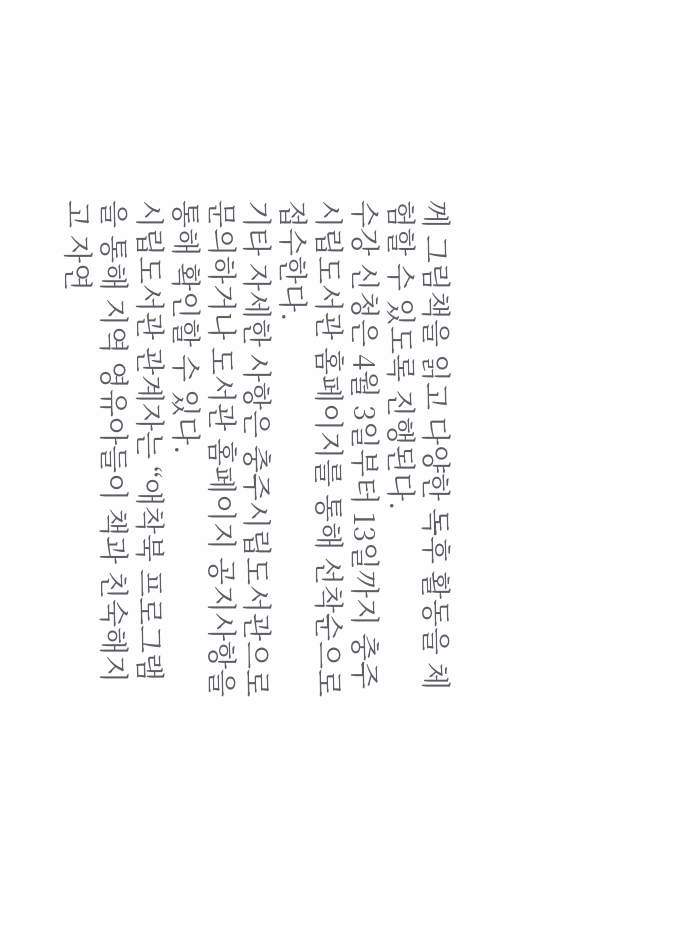께 그림책을 읽고 다양한 독후 활동을 체험할 수 있도록 진행된다.
수강 신청은 4월 3일부터 13일까지 충주시립도서관 홈페이지를 통해 선착순으로 접수한다.
기타 자세한 사항은 충주시립도서관으로 문의하거나 도서관 홈페이지 공지사항을 통해 확인할 수 있다.
시립도서관 관계자는 “애착북 프로그램을 통해 지역 영유아들이 책과 친숙해지고 자연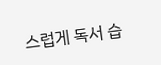스럽게 독서 습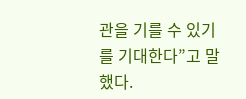관을 기를 수 있기를 기대한다”고 말했다.